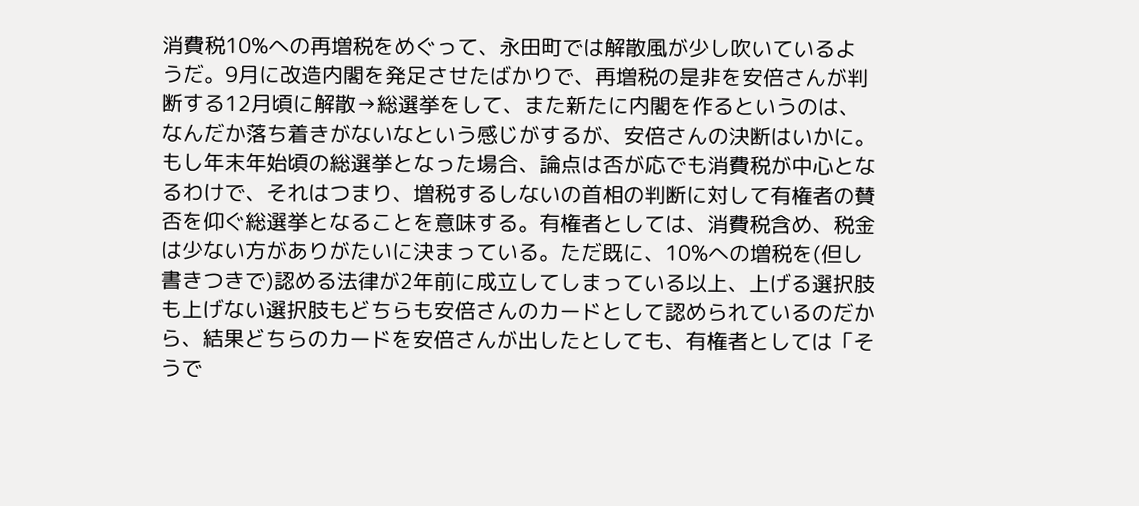消費税10%への再増税をめぐって、永田町では解散風が少し吹いているようだ。9月に改造内閣を発足させたばかりで、再増税の是非を安倍さんが判断する12月頃に解散→総選挙をして、また新たに内閣を作るというのは、なんだか落ち着きがないなという感じがするが、安倍さんの決断はいかに。
もし年末年始頃の総選挙となった場合、論点は否が応でも消費税が中心となるわけで、それはつまり、増税するしないの首相の判断に対して有権者の賛否を仰ぐ総選挙となることを意味する。有権者としては、消費税含め、税金は少ない方がありがたいに決まっている。ただ既に、10%への増税を(但し書きつきで)認める法律が2年前に成立してしまっている以上、上げる選択肢も上げない選択肢もどちらも安倍さんのカードとして認められているのだから、結果どちらのカードを安倍さんが出したとしても、有権者としては「そうで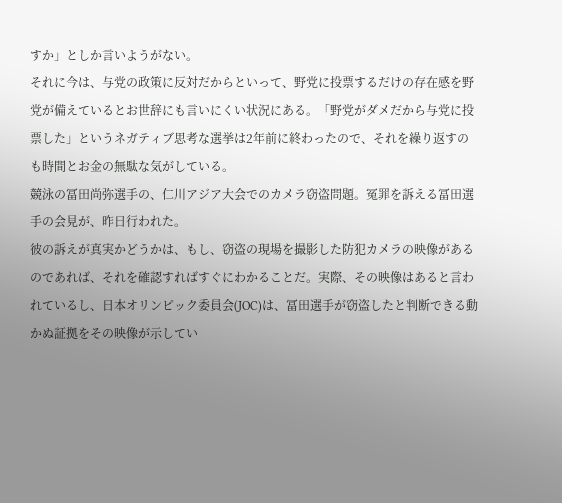すか」としか言いようがない。
それに今は、与党の政策に反対だからといって、野党に投票するだけの存在感を野党が備えているとお世辞にも言いにくい状況にある。「野党がダメだから与党に投票した」というネガティブ思考な選挙は2年前に終わったので、それを繰り返すのも時間とお金の無駄な気がしている。
競泳の冨田尚弥選手の、仁川アジア大会でのカメラ窃盗問題。冤罪を訴える冨田選手の会見が、昨日行われた。
彼の訴えが真実かどうかは、もし、窃盗の現場を撮影した防犯カメラの映像があるのであれば、それを確認すればすぐにわかることだ。実際、その映像はあると言われているし、日本オリンピック委員会(JOC)は、冨田選手が窃盗したと判断できる動かぬ証拠をその映像が示してい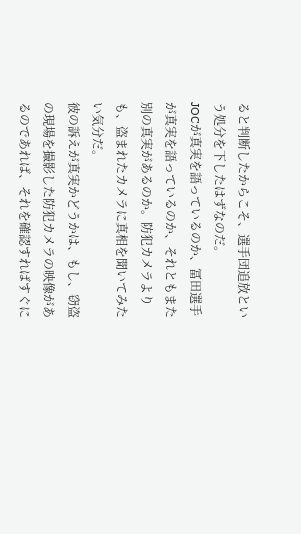ると判断したからこそ、選手団追放という処分を下したはずなのだ。
JOCが真実を語っているのか、冨田選手が真実を語っているのか、それともまた別の真実があるのか。防犯カメラよりも、盗まれたカメラに真相を聞いてみたい気分だ。
彼の訴えが真実かどうかは、もし、窃盗の現場を撮影した防犯カメラの映像があるのであれば、それを確認すればすぐに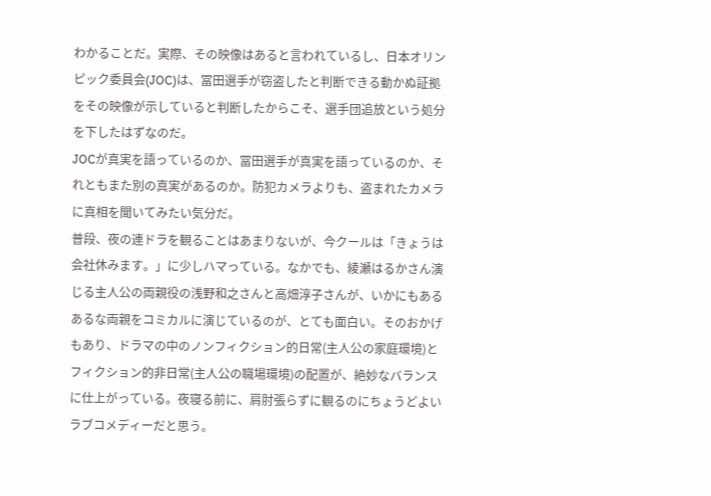わかることだ。実際、その映像はあると言われているし、日本オリンピック委員会(JOC)は、冨田選手が窃盗したと判断できる動かぬ証拠をその映像が示していると判断したからこそ、選手団追放という処分を下したはずなのだ。
JOCが真実を語っているのか、冨田選手が真実を語っているのか、それともまた別の真実があるのか。防犯カメラよりも、盗まれたカメラに真相を聞いてみたい気分だ。
普段、夜の連ドラを観ることはあまりないが、今クールは「きょうは会社休みます。」に少しハマっている。なかでも、綾瀬はるかさん演じる主人公の両親役の浅野和之さんと高畑淳子さんが、いかにもあるあるな両親をコミカルに演じているのが、とても面白い。そのおかげもあり、ドラマの中のノンフィクション的日常(主人公の家庭環境)とフィクション的非日常(主人公の職場環境)の配置が、絶妙なバランスに仕上がっている。夜寝る前に、肩肘張らずに観るのにちょうどよいラブコメディーだと思う。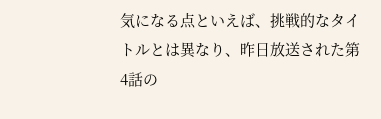気になる点といえば、挑戦的なタイトルとは異なり、昨日放送された第4話の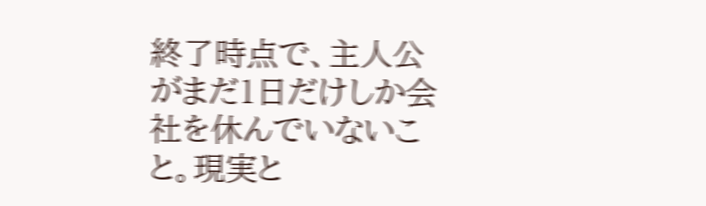終了時点で、主人公がまだ1日だけしか会社を休んでいないこと。現実と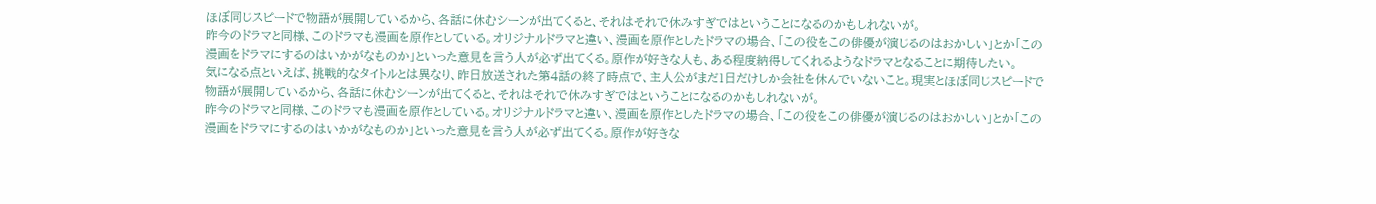ほぼ同じスピードで物語が展開しているから、各話に休むシーンが出てくると、それはそれで休みすぎではということになるのかもしれないが。
昨今のドラマと同様、このドラマも漫画を原作としている。オリジナルドラマと違い、漫画を原作としたドラマの場合、「この役をこの俳優が演じるのはおかしい」とか「この漫画をドラマにするのはいかがなものか」といった意見を言う人が必ず出てくる。原作が好きな人も、ある程度納得してくれるようなドラマとなることに期待したい。
気になる点といえば、挑戦的なタイトルとは異なり、昨日放送された第4話の終了時点で、主人公がまだ1日だけしか会社を休んでいないこと。現実とほぼ同じスピードで物語が展開しているから、各話に休むシーンが出てくると、それはそれで休みすぎではということになるのかもしれないが。
昨今のドラマと同様、このドラマも漫画を原作としている。オリジナルドラマと違い、漫画を原作としたドラマの場合、「この役をこの俳優が演じるのはおかしい」とか「この漫画をドラマにするのはいかがなものか」といった意見を言う人が必ず出てくる。原作が好きな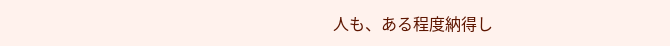人も、ある程度納得し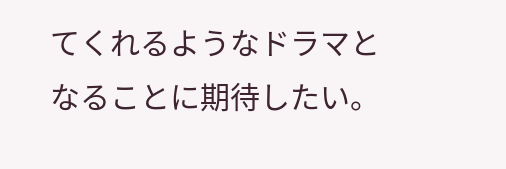てくれるようなドラマとなることに期待したい。